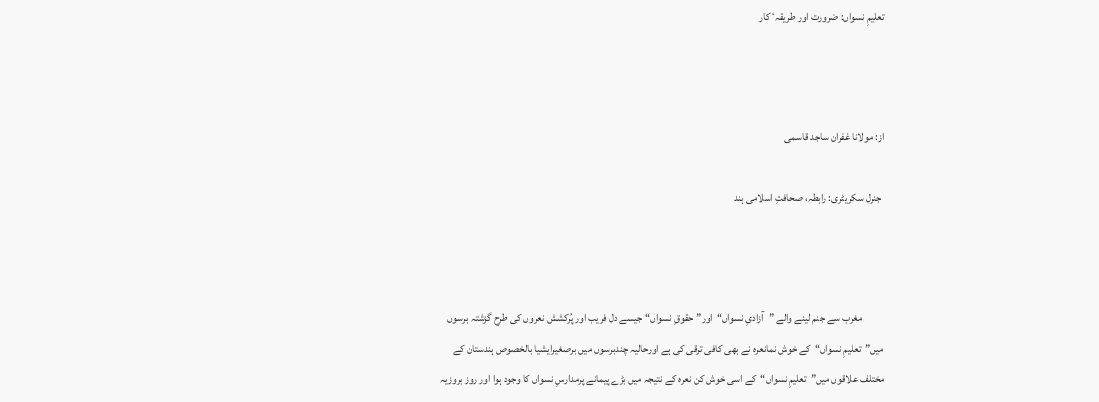تعلیمِ نسواں: ضرورت اور طریقہٴ کار



از: مولانا غفران ساجد قاسمی

 جنرل سکریٹری: رابطہ، صحافتِ اسلامی ہند



          مغرب سے جنم لینے والے ”آزادیِ نسواں“اور”حقوقِ نسواں“جیسے دل فریب اور پُرکشش نعروں کی طرح گزشتہ برسوں میں”تعلیمِ نسواں“کے خوش نمانعرہ نے بھی کافی ترقی کی ہے اورحالیہ چندبرسوں میں برصغیرایشیا بالخصوص ہندستان کے مختلف علاقوں میں”تعلیمِ نسواں“کے اسی خوش کن نعرہ کے نتیجہ میں بڑے پیمانے پرمدارسِ نسواں کا وجود ہوا اور روز بروزیہ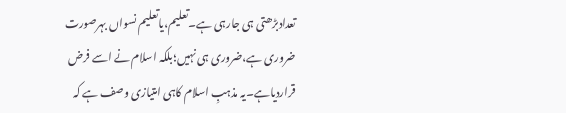تعدادبڑھتی ہی جارہی ہے۔تعلیم،یاتعلیم نسواں بہرصورت ضروری ہے،ضروری ہی نہیں؛بلکہ اسلام نے اسے فرض قراردیاہے۔یہ مذہبِ اسلام کاہی امتیازی وصف ہے کہ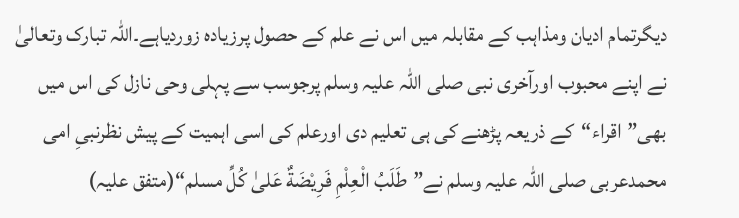دیگرتمام ادیان ومذاہب کے مقابلہ میں اس نے علم کے حصول پرزیادہ زوردیاہے۔اللہ تبارک وتعالیٰ نے اپنے محبوب اورآخری نبی صلی اللہ علیہ وسلم پرجوسب سے پہلی وحی نازل کی اس میں بھی”اقراء“کے ذریعہ پڑھنے کی ہی تعلیم دی اورعلم کی اسی اہمیت کے پیش نظرنبیِ امی محمدعربی صلی اللہ علیہ وسلم نے”طَلَبُ الْعِلْمِ فَرِیْضَةٌ عَلیٰ کُلِّ مسلم“(متفق علیہ)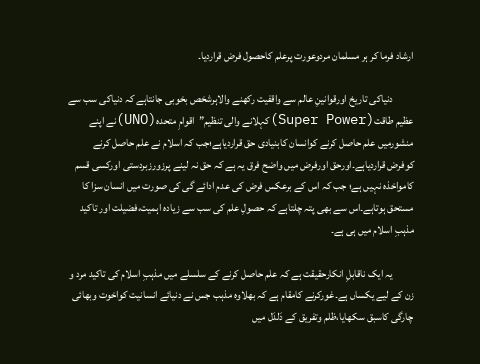ارشاد فرما کر ہر مسلمان مردوعورت پرعلم کاحصول فرض قراردیا۔

          دنیاکی تاریخ اورقوانینِ عالم سے واقفیت رکھنے والاہرشخص بخوبی جانتاہے کہ دنیاکی سب سے عظیم طاقت(Super Power)کہلانے والی تنظیم”اقوامِ متحدہ(UNO)نے اپنے منشورمیں علم حاصل کرنے کوانسان کابنیادی حق قراردیاہے؛جب کہ اسلام نے علم حاصل کرنے کوفرض قراردیاہے۔اورحق اورفرض میں واضح فرق یہ ہے کہ حق نہ لینے پرزورزبردستی اورکسی قسم کامواخذہ نہیں ہے؛ جب کہ اس کے برعکس فرض کی عدم ادائے گی کی صورت میں انسان سزا کا مستحق ہوتاہے۔اس سے بھی پتہ چلتاہے کہ حصولِ علم کی سب سے زیادہ اہمیت،فضیلت اور تاکید مذہبِ اسلام میں ہی ہے۔

          یہ ایک ناقابلِ انکارحقیقت ہے کہ علم حاصل کرنے کے سلسلے میں مذہبِ اسلام کی تاکید مرد و زن کے لیے یکساں ہے۔غورکرنے کامقام ہے کہ بھلاوہ مذہب جس نے دنیائے انسانیت کواخوت وبھائی چارگی کاسبق سکھایا،ظلم وتفریق کے دَلدَل میں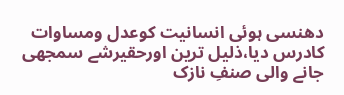دھنسی ہوئی انسانیت کوعدل ومساوات کادرس دیا،ذلیل ترین اورحقیرشے سمجھی جانے والی صنفِ نازک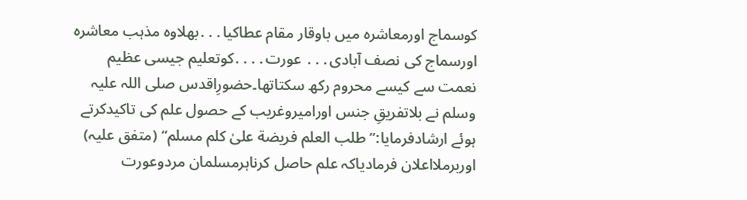کوسماج اورمعاشرہ میں باوقار مقام عطاکیا․․․بھلاوہ مذہب معاشرہ اورسماج کی نصف آبادی․․․ عورت․․․․کوتعلیم جیسی عظیم نعمت سے کیسے محروم رکھ سکتاتھا۔حضورِاقدس صلی اللہ علیہ وسلم نے بلاتفریقِ جنس اورامیروغریب کے حصول علم کی تاکیدکرتے ہوئے ارشادفرمایا:”طلب العلم فریضة علیٰ کلم مسلم“ (متفق علیہ) اوربرملااعلان فرمادیاکہ علم حاصل کرناہرمسلمان مردوعورت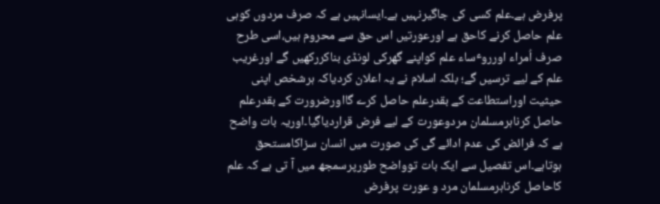پرفرض ہے۔علم کسی کی جاگیرنہیں ہے۔ایسانہیں ہے کہ صرف مردوں کوہی علم حاصل کرنے کاحق ہے اورعورتیں اس حق سے محروم ہیں،اسی طرح صرف اُمراء اورروٴساء علم کواپنے گھرکی لونڈی بناکررکھیں گے اورغریب علم کے لیے ترسیں گے؛ بلکہ اسلام نے یہ اعلان کردیاکہ ہرشخص اپنی حیثیت اوراستطاعت کے بقدرعلم حاصل کرے گااورضرورت کے بقدرعلم حاصل کرناہرمسلمان مردوعورت کے لیے فرض قراردیاگیا۔اوریہ بات واضح ہے کہ فرائض کی عدم ادائے گی کی صورت میں انسان سزاکامستحق ہوتاہے۔اس تفصیل سے ایک بات توواضح طورپرسمجھ میں آ تی ہے کہ علم کاحاصل کرناہرمسلمان مرد و عورت پرفرض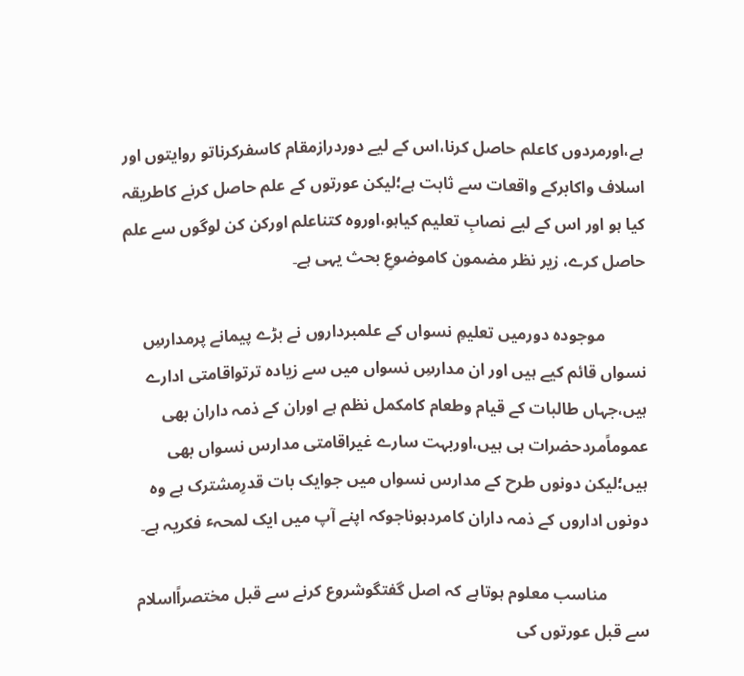ہے،اورمردوں کاعلم حاصل کرنا،اس کے لیے دوردرازمقام کاسفرکرناتو روایتوں اور اسلاف واکابرکے واقعات سے ثابت ہے؛لیکن عورتوں کے علم حاصل کرنے کاطریقہ کیا ہو اور اس کے لیے نصابِ تعلیم کیاہو،اوروہ کتناعلم اورکن کن لوگوں سے علم حاصل کرے، زیر نظر مضمون کاموضوعِ بحث یہی ہے۔

          موجودہ دورمیں تعلیمِ نسواں کے علمبرداروں نے بڑے پیمانے پرمدارسِ نسواں قائم کیے ہیں اور ان مدارسِ نسواں میں سے زیادہ ترتواقامتی ادارے ہیں،جہاں طالبات کے قیام وطعام کامکمل نظم ہے اوران کے ذمہ داران بھی عموماًمردحضرات ہی ہیں،اوربہت سارے غیراقامتی مدارس نسواں بھی ہیں؛لیکن دونوں طرح کے مدارس نسواں میں جوایک بات قدرِمشترک ہے وہ دونوں اداروں کے ذمہ داران کامردہوناجوکہ اپنے آپ میں ایک لمحہٴ فکریہ ہے۔

          مناسب معلوم ہوتاہے کہ اصل گفتگوشروع کرنے سے قبل مختصراًاسلام سے قبل عورتوں کی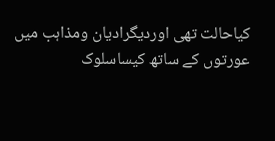کیاحالت تھی اوردیگرادیان ومذاہب میں عورتوں کے ساتھ کیساسلوک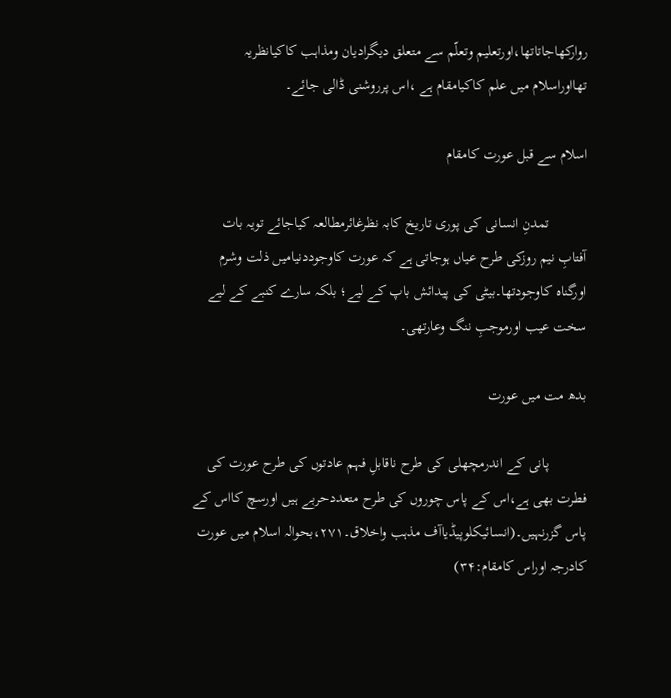روارکھاجاتاتھا،اورتعلیم وتعلّم سے متعلق دیگرادیان ومذاہب کاکیانظریہ تھااوراسلام میں علم کاکیامقام ہے ،اس پرروشنی ڈالی جائے۔

اسلام سے قبل عورت کامقام

          تمدنِ انسانی کی پوری تاریخ کابہ نظرغائرمطالعہ کیاجائے تویہ بات آفتابِ نیم روزکی طرح عیاں ہوجاتی ہے کہ عورت کاوجوددنیامیں ذلت وشرم اورگناہ کاوجودتھا۔بیٹی کی پیدائش باپ کے لیے؛ بلکہ سارے کنبے کے لیے سخت عیب اورموجبِ ننگ وعارتھی۔

بدھ مت میں عورت

          پانی کے اندرمچھلی کی طرح ناقابلِ فہم عادتوں کی طرح عورت کی فطرت بھی ہے،اس کے پاس چوروں کی طرح متعددحربے ہیں اورسچ کااس کے پاس گزرنہیں۔(انسائیکلوپیڈیاآف مذہب واخلاق۔۲۷۱،بحوالہ اسلام میں عورت کادرجہ اوراس کامقام:۳۴)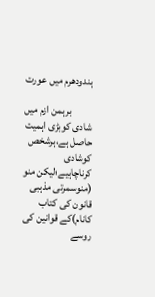ہندودھرم میں عورت

          برہمن ازم میں شادی کوبڑی اہمیت حاصل ہے،ہرشخص کوشادی کرناچاہیے؛لیکن منو (منوسمرتی مذہبی قانون کی کتاب کانام)کے قوانین کی روسے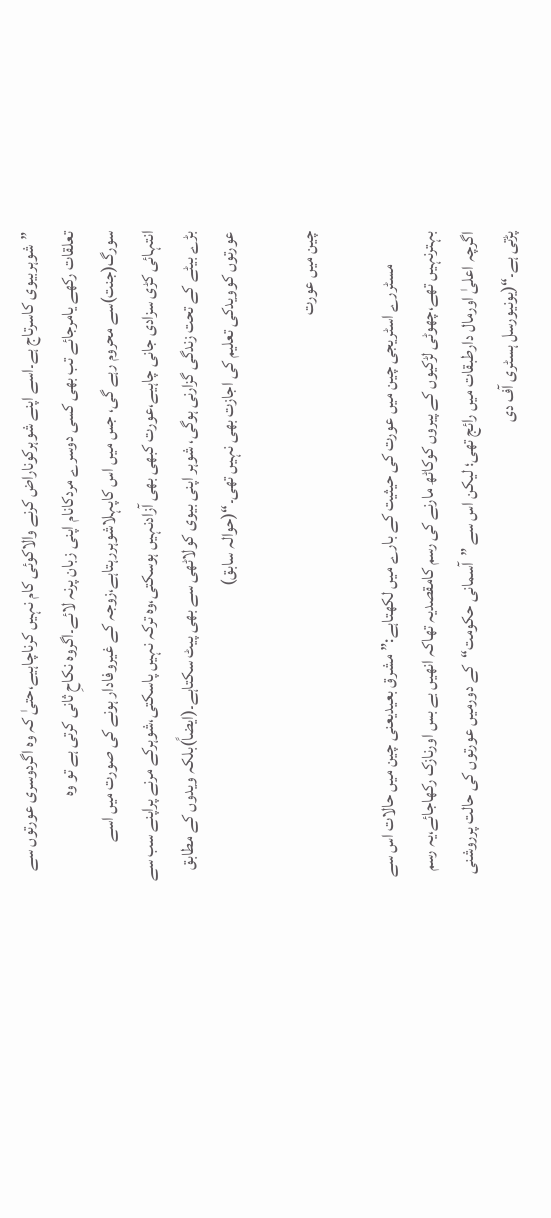”شوہربیوی کاسرتاج ہے۔اسے اپنے شوہرکوناراض کرنے والاکوئی کام نہیں کرناچاہیے،حتیٰ کہ وہ اگردوسری عورتوں سے تعلقات رکھے یامرجائے تب بھی کسی دوسرے مردکانام اپنی زبان پرنہ لائے۔اگروہ نکاحِ ثانی کرتی ہے تو وہ سورگ(جنت)سے محروم رہے گی، جس میں اس کاپہلاشوہررہتاہے،زوجہ کے غیروفادار ہونے کی صورت میں اسے انتہائی کڑی سزادی جانی چاہیے،عورت کبھی بھی آزادنہیں ہوسکتی،وہ ترکہ نہیں پاسکتی،شوہرکے مرنے پراپنے سب سے بڑے بیٹے کے تحت زندگی گزارنی ہوگی، شوہر اپنی بیوی کولاٹھی سے بھی پیٹ سکتاہے۔(ایضاً)بلکہ ویدوں کے مطابق عورتوں کوویدکی تعلیم کی اجازت بھی نہیں تھی۔“(حوالہ سابق)

چین میں عورت

          مسٹررے اسٹریجی چین میں عورت کی حیثیت کے بارے میں لکھتاہے:”مشرق بعیدیعنی چین میں حالات اس سے بہترنہیں تھے،چھوٹی لڑکیوں کے پیروں کوکاٹھ مارنے کی رسم کامقصدیہ تھاکہ انھیں بے بس اورنازک رکھاجائے،یہ رسم اگرچہ اعلیٰ اورمال دارطبقات میں رائج تھی؛ لیکن اس سے ”آسمانی حکومت“کے دورمیں عورتوں کی حالت پرروشنی پڑتی ہے۔“(یونیورسل ہسٹری آف دی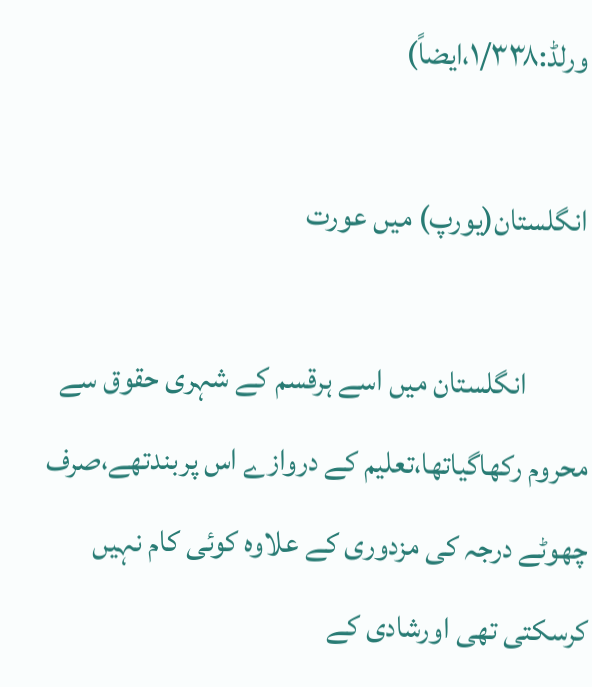ورلڈ:۱/۳۳۸،ایضاً)

انگلستان(یورپ) میں عورت

          انگلستان میں اسے ہرقسم کے شہری حقوق سے محروم رکھاگیاتھا،تعلیم کے دروازے اس پربندتھے،صرف چھوٹے درجہ کی مزدوری کے علاوہ کوئی کام نہیں کرسکتی تھی اورشادی کے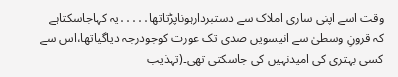وقت اسے اپنی ساری املاک سے دستبردارہوناپڑتاتھا․․․․․یہ کہاجاسکتاہے کہ قرونِ وسطیٰ سے انیسویں صدی تک عورت کوجودرجہ دیاگیاتھا،اس سے کسی بہتری کی امیدنہیں کی جاسکتی تھی۔(تہذیب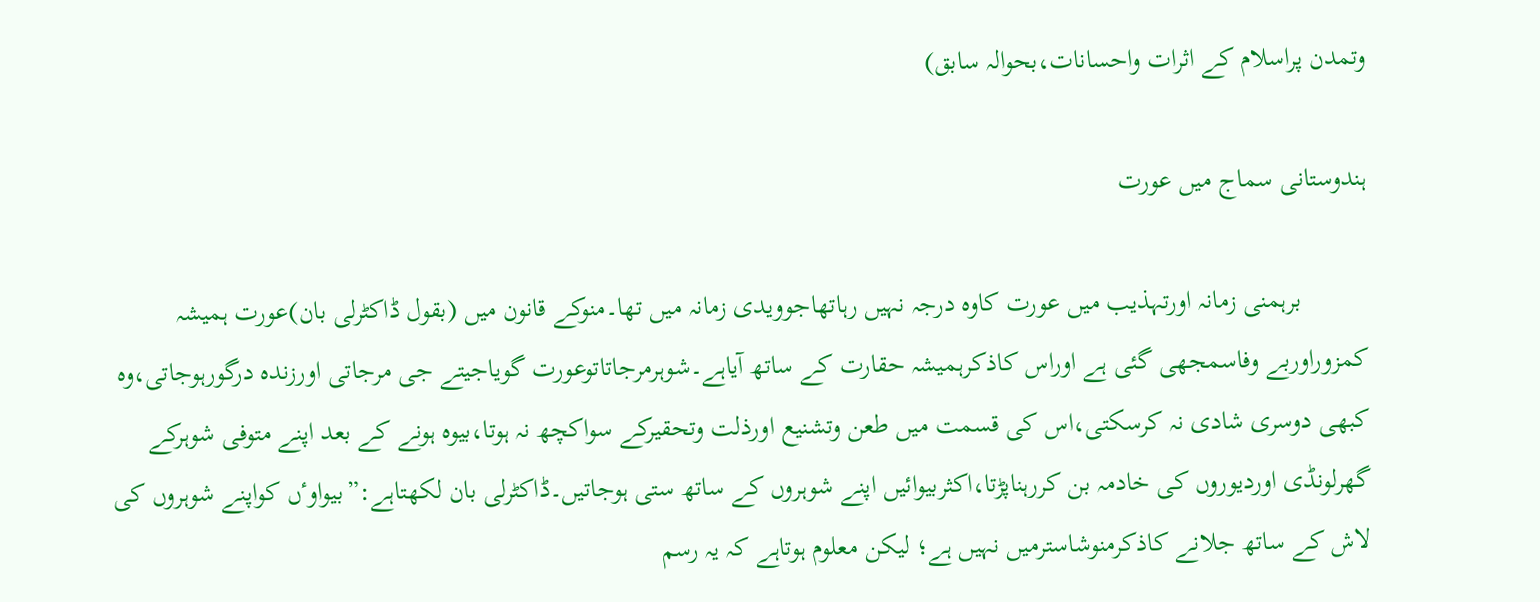وتمدن پراسلام کے اثرات واحسانات،بحوالہ سابق)

ہندوستانی سماج میں عورت

          برہمنی زمانہ اورتہذیب میں عورت کاوہ درجہ نہیں رہاتھاجوویدی زمانہ میں تھا۔منوکے قانون میں (بقول ڈاکٹرلی بان)عورت ہمیشہ کمزوراوربے وفاسمجھی گئی ہے اوراس کاذکرہمیشہ حقارت کے ساتھ آیاہے۔شوہرمرجاتاتوعورت گویاجیتے جی مرجاتی اورزندہ درگورہوجاتی،وہ کبھی دوسری شادی نہ کرسکتی،اس کی قسمت میں طعن وتشنیع اورذلت وتحقیرکے سواکچھ نہ ہوتا،بیوہ ہونے کے بعد اپنے متوفی شوہرکے گھرلونڈی اوردیوروں کی خادمہ بن کررہناپڑتا،اکثربیوائیں اپنے شوہروں کے ساتھ ستی ہوجاتیں۔ڈاکٹرلی بان لکھتاہے:”بیواوٴں کواپنے شوہروں کی لاش کے ساتھ جلانے کاذکرمنوشاسترمیں نہیں ہے؛ لیکن معلوم ہوتاہے کہ یہ رسم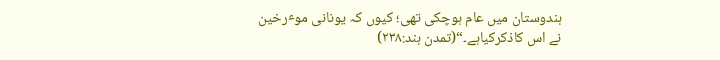ہندوستان میں عام ہوچکی تھی؛ کیوں کہ یونانی موٴرخین نے اس کاذکرکیاہے۔“(تمدن ہند:۲۳۸)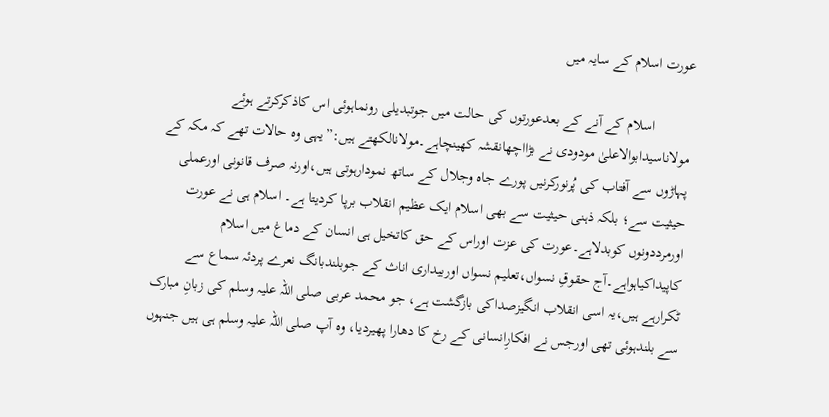عورت اسلام کے سایہ میں

          اسلام کے آنے کے بعدعورتوں کی حالت میں جوتبدیلی رونماہوئی اس کاذکرکرتے ہوئے مولاناسیدابوالاعلیٰ مودودی نے بڑااچھانقشہ کھینچاہے۔مولانالکھتے ہیں:”یہی وہ حالات تھے کہ مکہ کے پہاڑوں سے آفتاب کی پُرنورکرنیں پورے جاہ وجلال کے ساتھ نمودارہوتی ہیں،اورنہ صرف قانونی اورعملی حیثیت سے؛ بلکہ ذہنی حیثیت سے بھی اسلام ایک عظیم انقلاب برپا کردیتا ہے۔ اسلام ہی نے عورت اورمرددونوں کوبدلاہے۔عورت کی عزت اوراس کے حق کاتخیل ہی انسان کے دماغ میں اسلام کاپیداکیاہواہے۔آج حقوقِ نسواں،تعلیم نسواں اوربیداری اناث کے جوبلندبانگ نعرے پردئہ سماع سے ٹکرارہے ہیں،یہ اسی انقلاب انگیزصداکی بازگشت ہے، جو محمد عربی صلی اللہ علیہ وسلم کی زبانِ مبارک سے بلندہوئی تھی اورجس نے افکارِانسانی کے رخ کا دھارا پھیردیا، وہ آپ صلی اللہ علیہ وسلم ہی ہیں جنہوں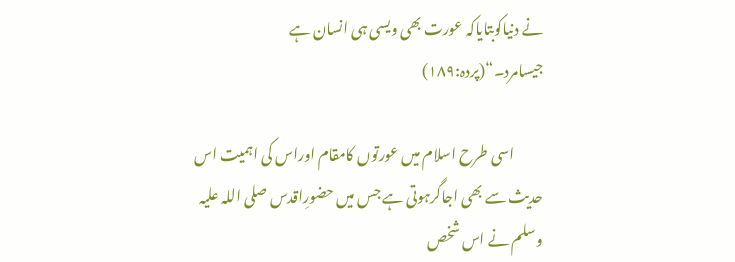نے دنیاکوبتایاکہ عورت بھی ویسی ہی انسان ہے جیسامرد۔“(پردہ:۱۸۹)

          اسی طرح اسلام میں عورتوں کامقام اوراس کی اہمیت اس حدیث سے بھی اجاگرہوتی ہے جس میں حضورِاقدس صلی اللہ علیہ وسلم نے اس شخص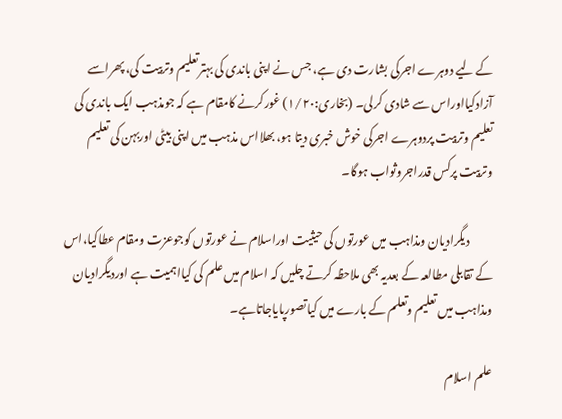کے لیے دوہرے اجرکی بشارت دی ہے، جس نے اپنی باندی کی بہترتعلیم وتربیت کی، پھراسے آزادکیااوراس سے شادی کرلی۔ (بخاری:۱/۲۰) غورکرنے کامقام ہے کہ جومذہب ایک باندی کی تعلیم وتربیت پردوہرے اجرکی خوش خبری دیتا ہو، بھلااس مذہب میں اپنی بیٹی اوربہن کی تعلیم وتربیت پرکس قدراجروثواب ہوگا۔

          دیگرادیان ومذاہب میں عورتوں کی حیثیت اوراسلام نے عورتوں کوجوعزت ومقام عطاکیا،اس کے تقابلی مطالعہ کے بعدیہ بھی ملاحظہ کرتے چلیں کہ اسلام میں علم کی کیااہمیت ہے اوردیگرادیان ومذاہب میں تعلیم وتعلم کے بارے میں کیاتصورپایاجاتاہے۔

علم اسلام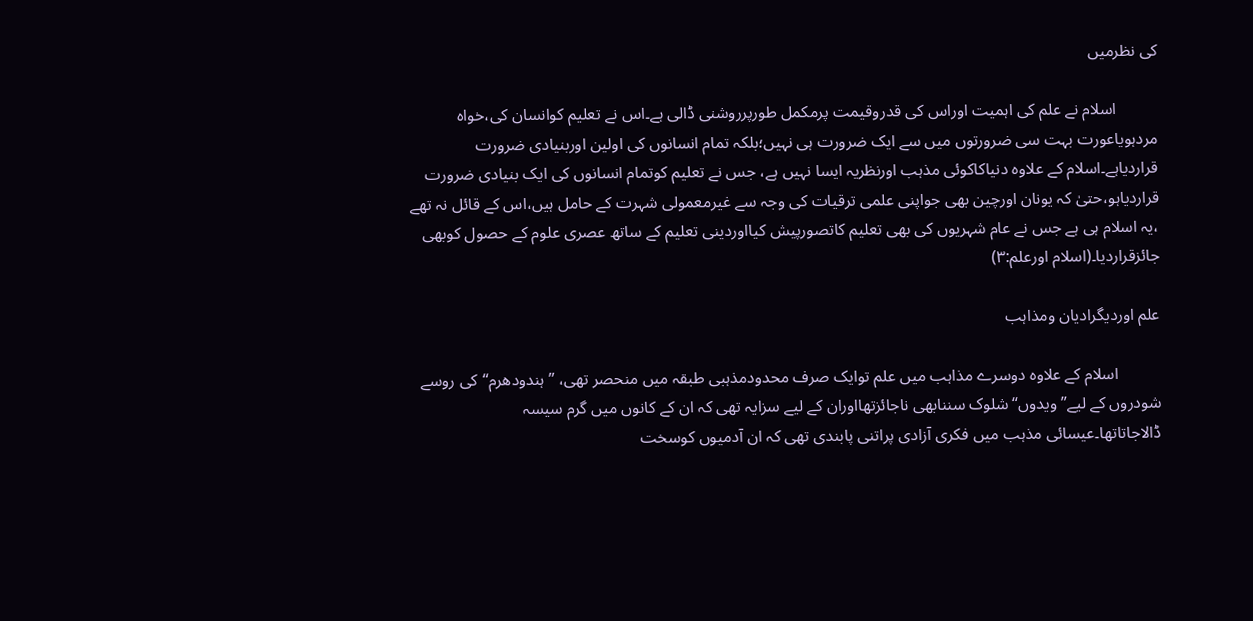کی نظرمیں

          اسلام نے علم کی اہمیت اوراس کی قدروقیمت پرمکمل طورپرروشنی ڈالی ہے۔اس نے تعلیم کوانسان کی،خواہ مردہویاعورت بہت سی ضرورتوں میں سے ایک ضرورت ہی نہیں؛بلکہ تمام انسانوں کی اولین اوربنیادی ضرورت قراردیاہے۔اسلام کے علاوہ دنیاکاکوئی مذہب اورنظریہ ایسا نہیں ہے، جس نے تعلیم کوتمام انسانوں کی ایک بنیادی ضرورت قراردیاہو،حتیٰ کہ یونان اورچین بھی جواپنی علمی ترقیات کی وجہ سے غیرمعمولی شہرت کے حامل ہیں،اس کے قائل نہ تھے ،یہ اسلام ہی ہے جس نے عام شہریوں کی بھی تعلیم کاتصورپیش کیااوردینی تعلیم کے ساتھ عصری علوم کے حصول کوبھی جائزقراردیا۔(اسلام اورعلم:۳)

علم اوردیگرادیان ومذاہب

          اسلام کے علاوہ دوسرے مذاہب میں علم توایک صرف محدودمذہبی طبقہ میں منحصر تھی، ”ہندودھرم“کی روسے شودروں کے لیے”ویدوں“شلوک سننابھی ناجائزتھااوران کے لیے سزایہ تھی کہ ان کے کانوں میں گرم سیسہ ڈالاجاتاتھا۔عیسائی مذہب میں فکری آزادی پراتنی پابندی تھی کہ ان آدمیوں کوسخت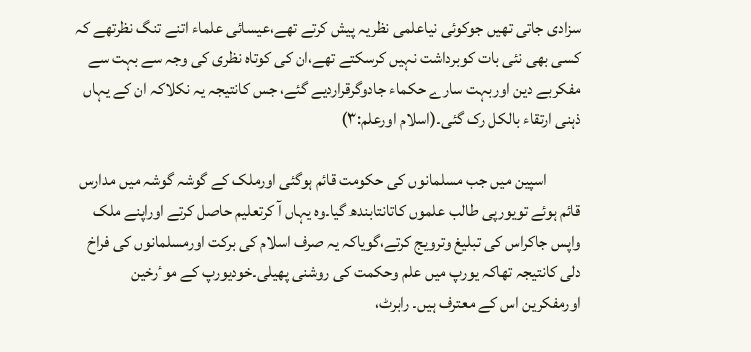سزادی جاتی تھیں جوکوئی نیاعلمی نظریہ پیش کرتے تھے،عیسائی علماء اتنے تنگ نظرتھے کہ کسی بھی نئی بات کوبرداشت نہیں کرسکتے تھے،ان کی کوتاہ نظری کی وجہ سے بہت سے مفکربے دین اوربہت سارے حکماء جادوگرقراردیے گئے، جس کانتیجہ یہ نکلاکہ ان کے یہاں ذہنی ارتقاء بالکل رک گئی۔(اسلام اورعلم:۳)

          اسپین میں جب مسلمانوں کی حکومت قائم ہوگئی اورملک کے گوشہ گوشہ میں مدارس قائم ہوئے تویورپی طالب علموں کاتانتابندھ گیا۔وہ یہاں آ کرتعلیم حاصل کرتے اوراپنے ملک واپس جاکراس کی تبلیغ وترویج کرتے،گویاکہ یہ صرف اسلام کی برکت اورمسلمانوں کی فراخ دلی کانتیجہ تھاکہ یورپ میں علم وحکمت کی روشنی پھیلی۔خودیورپ کے موٴرخین اورمفکرین اس کے معترف ہیں۔ رابرٹ،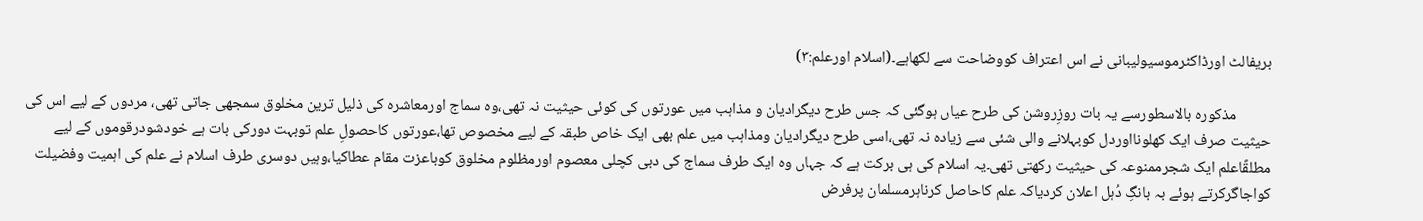بریفالٹ اورڈاکٹرموسیولیبانی نے اس اعتراف کووضاحت سے لکھاہے۔(اسلام اورعلم:۳)

          مذکورہ بالاسطورسے یہ بات روزِروشن کی طرح عیاں ہوگئی کہ جس طرح دیگرادیان و مذاہب میں عورتوں کی کوئی حیثیت نہ تھی،وہ سماج اورمعاشرہ کی ذلیل ترین مخلوق سمجھی جاتی تھی، مردوں کے لیے اس کی حیثیت صرف ایک کھلونااوردل کوبہلانے والی شئی سے زیادہ نہ تھی،اسی طرح دیگرادیان ومذاہب میں علم بھی ایک خاص طبقہ کے لیے مخصوص تھا،عورتوں کاحصولِ علم توبہت دورکی بات ہے خودشودرقوموں کے لیے مطلقًاعلم ایک شجرممنوعہ کی حیثیت رکھتی تھی۔یہ اسلام کی ہی برکت ہے کہ جہاں وہ ایک طرف سماج کی دبی کچلی معصوم اورمظلوم مخلوق کوباعزت مقام عطاکیا،وہیں دوسری طرف اسلام نے علم کی اہمیت وفضیلت کواجاگرکرتے ہوئے بہ بانگِ دُہل اعلان کردیاکہ علم کاحاصل کرناہرمسلمان پرفرض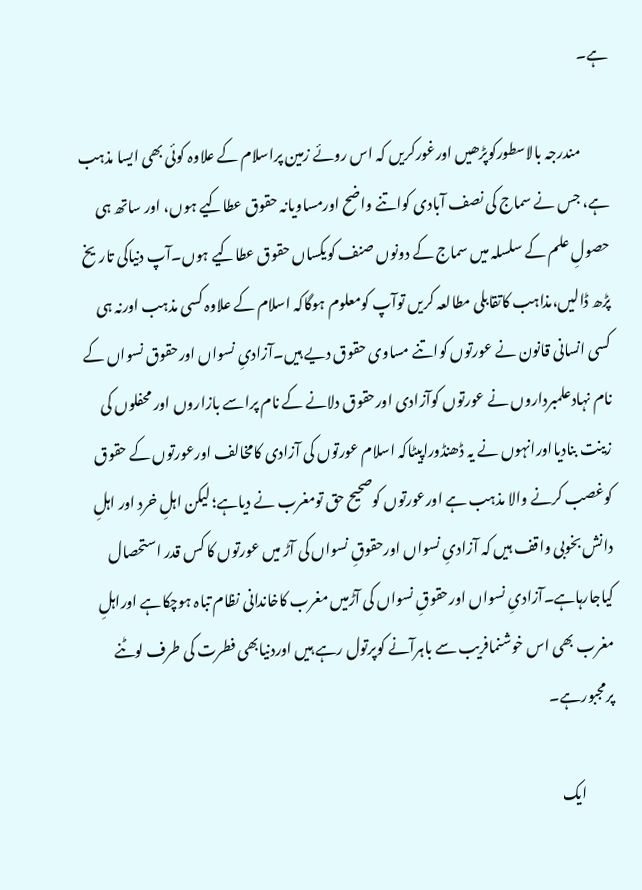ہے۔

          مندرجہ بالاسطورکوپڑھیں اورغورکریں کہ اس روئے زمین پراسلام کے علاوہ کوئی بھی ایسا مذہب ہے، جس نے سماج کی نصف آبادی کواتنے واضح اورمساویانہ حقوق عطاکیے ہوں، اور ساتھ ہی حصولِ علم کے سلسلہ میں سماج کے دونوں صنف کویکساں حقوق عطاکیے ہوں۔آپ دنیاکی تاریخ پڑھ ڈالیں،مذاہب کاتقابلی مطالعہ کریں توآپ کومعلوم ہوگاکہ اسلام کے علاوہ کسی مذہب اورنہ ہی کسی انسانی قانون نے عورتوں کواتنے مساوی حقوق دیے ہیں۔آزادیِ نسواں اورحقوق نسواں کے نام نہادعلمبرداروں نے عورتوں کوآزادی اورحقوق دلانے کے نام پراسے بازاروں اور محفلوں کی زینت بنادیااورانہوں نے یہ ڈھنڈوراپیٹاکہ اسلام عورتوں کی آزادی کامخالف اورعورتوں کے حقوق کوغصب کرنے والا مذہب ہے اورعورتوں کوصحیح حق تومغرب نے دیاہے؛ لیکن اہلِ خرد اور اہلِ دانش بخوبی واقف ہیں کہ آزادیِ نسواں اورحقوقِ نسواں کی آڑ میں عورتوں کا کس قدر استحصال کیاجارہاہے۔آزادیِ نسواں اورحقوقِ نسواں کی آڑمیں مغرب کاخاندانی نظام تباہ ہوچکاہے اوراہلِ مغرب بھی اس خوشنمافریب سے باہرآنے کوپرتول رہے ہیں اوردنیابھی فطرت کی طرف لوٹنے پرمجبورہے۔

          ایک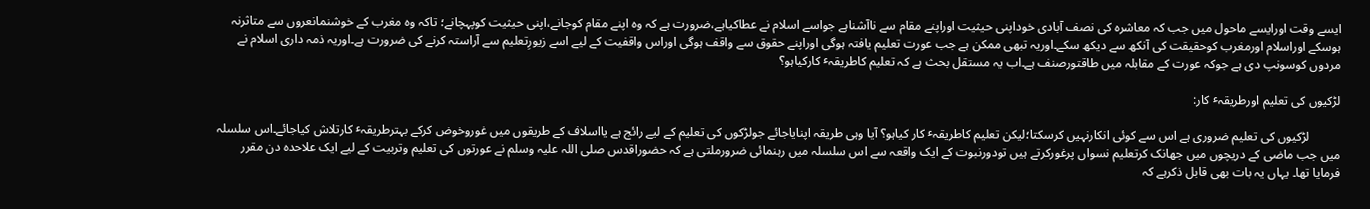ایسے وقت اورایسے ماحول میں جب کہ معاشرہ کی نصف آبادی خوداپنی حیثیت اوراپنے مقام سے ناآشناہے جواسے اسلام نے عطاکیاہے،ضرورت ہے کہ وہ اپنے مقام کوجانے،اپنی حیثیت کوپہچانے؛ تاکہ وہ مغرب کے خوشنمانعروں سے متاثرنہ ہوسکے اوراسلام اورمغرب کوحقیقت کی آنکھ سے دیکھ سکے۔اوریہ تبھی ممکن ہے جب عورت تعلیم یافتہ ہوگی اوراپنے حقوق سے واقف ہوگی اوراس واقفیت کے لیے اسے زیورِتعلیم سے آراستہ کرنے کی ضرورت ہے۔اوریہ ذمہ داری اسلام نے مردوں کوسونپ دی ہے جوکہ عورت کے مقابلہ میں طاقتورصنف ہے۔اب یہ مستقل بحث ہے کہ تعلیم کاطریقہٴ کارکیاہو؟

لڑکیوں کی تعلیم اورطریقہٴ کار:

          لڑکیوں کی تعلیم ضروری ہے اس سے کوئی انکارنہیں کرسکتا؛لیکن تعلیم کاطریقہٴ کار کیاہو؟ آیا وہی طریقہ اپنایاجائے جولڑکوں کی تعلیم کے لیے رائج ہے یااسلاف کے طریقوں میں غوروخوض کرکے بہترطریقہٴ کارتلاش کیاجائے۔اس سلسلہ میں جب ماضی کے دریچوں میں جھانک کرتعلیم نسواں پرغورکرتے ہیں تودورنبوت کے ایک واقعہ سے اس سلسلہ میں رہنمائی ضرورملتی ہے کہ حضوراقدس صلی اللہ علیہ وسلم نے عورتوں کی تعلیم وتربیت کے لیے ایک علاحدہ دن مقرر فرمایا تھا۔ یہاں یہ بات بھی قابل ذکرہے کہ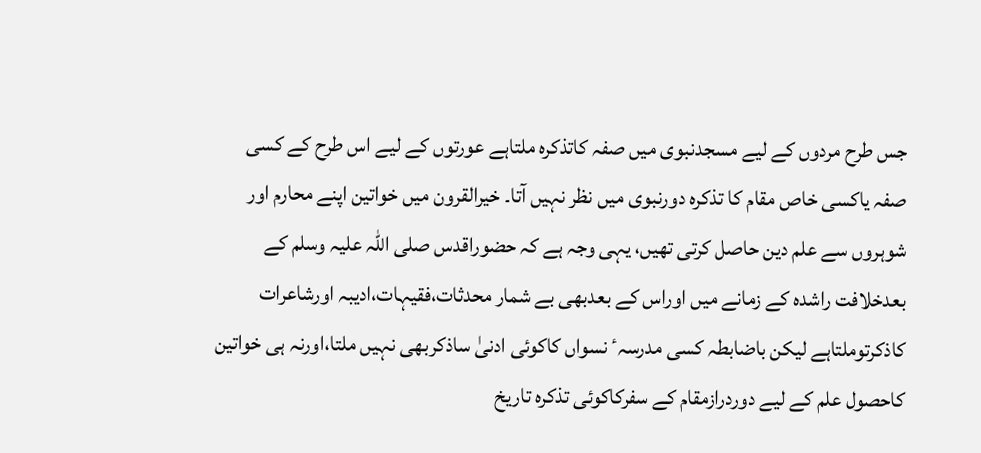جس طرح مردوں کے لیے مسجدنبوی میں صفہ کاتذکرہ ملتاہے عورتوں کے لیے اس طرح کے کسی صفہ یاکسی خاص مقام کا تذکرہ دورنبوی میں نظر نہیں آتا۔ خیرالقرون میں خواتین اپنے محارم اور شوہروں سے علم دین حاصل کرتی تھیں، یہی وجہ ہے کہ حضوراقدس صلی اللہ علیہ وسلم کے بعدخلافت راشدہ کے زمانے میں اوراس کے بعدبھی بے شمار محدثات،فقیہات،ادیبہ اورشاعرات کاذکرتوملتاہے لیکن باضابطہ کسی مدرسہٴ نسواں کاکوئی ادنیٰ ساذکربھی نہیں ملتا،اورنہ ہی خواتین کاحصول علم کے لیے دوردرازمقام کے سفرکاکوئی تذکرہ تاریخ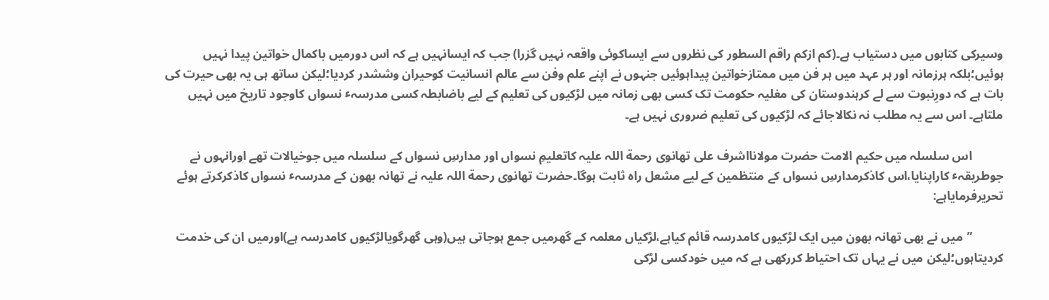وسیرکی کتابوں میں دستیاب ہے۔(کم ازکم راقم السطور کی نظروں سے ایساکوئی واقعہ نہیں گزرا) جب کہ ایسانہیں ہے کہ اس دورمیں باکمال خواتین پیدا نہیں ہوئیں؛بلکہ ہرزمانہ اور ہر عہد میں ہر فن میں ممتازخواتین پیداہوئیں جنہوں نے اپنے علم وفن سے عالم انسانیت کوحیران وششدر کردیا؛لیکن ساتھ ہی یہ بھی حیرت کی بات ہے کہ دورِنبوت سے لے کرہندوستان کی مغلیہ حکومت تک کسی بھی زمانہ میں لڑکیوں کی تعلیم کے لیے باضابطہ کسی مدرسہٴ نسواں کاوجود تاریخ میں نہیں ملتاہے۔ اس سے یہ مطلب نہ نکالاجائے کہ لڑکیوں کی تعلیم ضروری نہیں ہے۔

          اس سلسلہ میں حکیم الامت حضرت مولانااشرف علی تھانوی رحمة اللہ علیہ کاتعلیمِ نسواں اور مدارسِ نسواں کے سلسلہ میں جوخیالات تھے اورانہوں نے جوطریقہٴ کاراپنایا،اس کاذکرمدارسِ نسواں کے منتظمین کے لیے مشعل راہ ثابت ہوگا۔حضرت تھانوی رحمة اللہ علیہ نے تھانہ بھون کے مدرسہٴ نسواں کاذکرکرتے ہوئے تحریرفرمایاہے:

          ”میں نے بھی تھانہ بھون میں ایک لڑکیوں کامدرسہ قائم کیاہے،لڑکیاں معلمہ کے گھرمیں جمع ہوجاتی ہیں(وہی گھرگویالڑکیوں کامدرسہ ہے)اورمیں ان کی خدمت کردیتاہوں؛لیکن میں نے یہاں تک احتیاط کررکھی ہے کہ میں خودکسی لڑکی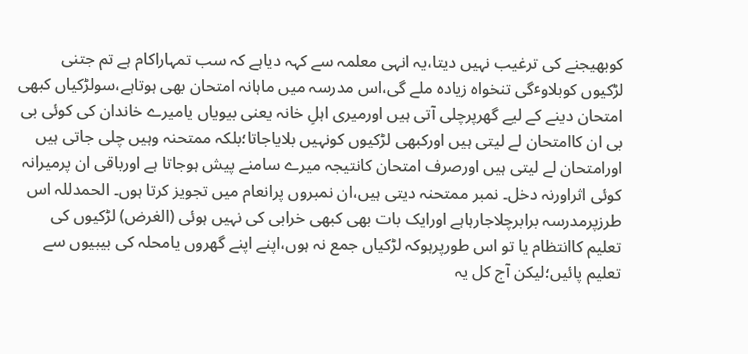کوبھیجنے کی ترغیب نہیں دیتا،یہ انہی معلمہ سے کہہ دیاہے کہ سب تمہاراکام ہے تم جتنی لڑکیوں کوبلاوٴگی تنخواہ زیادہ ملے گی،اس مدرسہ میں ماہانہ امتحان بھی ہوتاہے،سولڑکیاں کبھی امتحان دینے کے لیے گھرپرچلی آتی ہیں اورمیری اہلِ خانہ یعنی بیویاں یامیرے خاندان کی کوئی بی بی ان کاامتحان لے لیتی ہیں اورکبھی لڑکیوں کونہیں بلایاجاتا؛بلکہ ممتحنہ وہیں چلی جاتی ہیں اورامتحان لے لیتی ہیں اورصرف امتحان کانتیجہ میرے سامنے پیش ہوجاتا ہے اورباقی ان پرمیرانہ کوئی اثراورنہ دخل۔ نمبر ممتحنہ دیتی ہیں،ان نمبروں پرانعام میں تجویز کرتا ہوں۔ الحمدللہ اس طرزپرمدرسہ برابرچلاجارہاہے اورایک بات بھی کبھی خرابی کی نہیں ہوئی (الغرض) لڑکیوں کی تعلیم کاانتظام یا تو اس طورپرہوکہ لڑکیاں جمع نہ ہوں،اپنے اپنے گھروں یامحلہ کی بیبیوں سے تعلیم پائیں؛لیکن آج کل یہ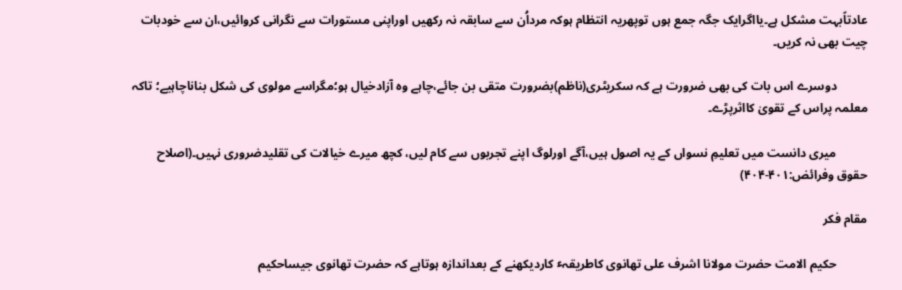عادتاًبہت مشکل ہے۔یااگرایک جگہ جمع ہوں توپھریہ انتظام ہوکہ مرداُن سے سابقہ نہ رکھیں اوراپنی مستورات سے نگرانی کروائیں،ان سے خودبات چیت بھی نہ کریں۔

          دوسرے اس بات کی بھی ضرورت ہے کہ سکریٹری(ناظم)بضرورت متقی بن جائے،چاہے وہ آزادخیال ہو؛مگراسے مولوی کی شکل بناناچاہیے؛ تاکہ معلمہ پراس کے تقویٰ کااثرپڑے۔

          میری دانست میں تعلیمِ نسواں کے یہ اصول ہیں،آگے اورلوگ اپنے تجربوں سے کام لیں، کچھ میرے خیالات کی تقلیدضروری نہیں۔(اصلاح حقوق وفرائض:۴۰۱-۴۰۴)

مقام فکر

          حکیم الامت حضرت مولانا اشرف علی تھانوی کاطریقہٴ کاردیکھنے کے بعداندازہ ہوتاہے کہ حضرت تھانوی جیساحکیم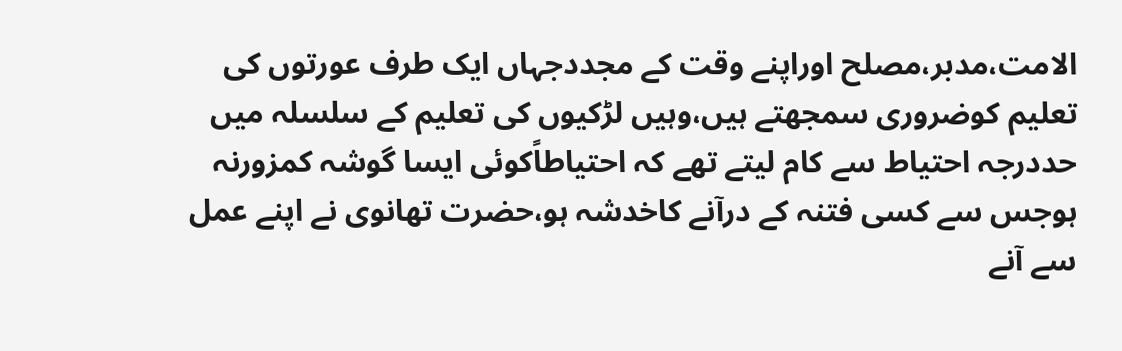الامت،مدبر،مصلح اوراپنے وقت کے مجددجہاں ایک طرف عورتوں کی تعلیم کوضروری سمجھتے ہیں،وہیں لڑکیوں کی تعلیم کے سلسلہ میں حددرجہ احتیاط سے کام لیتے تھے کہ احتیاطاًکوئی ایسا گوشہ کمزورنہ ہوجس سے کسی فتنہ کے درآنے کاخدشہ ہو،حضرت تھانوی نے اپنے عمل سے آنے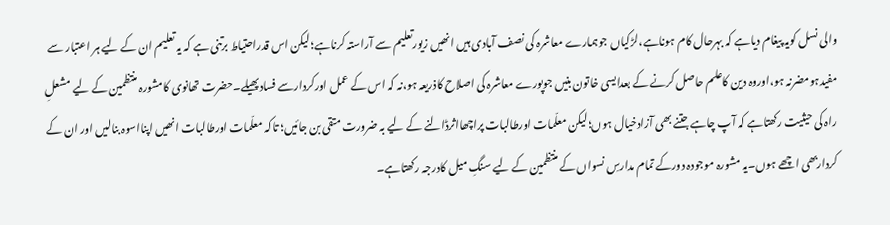والی نسل کویہ پیغام دیاہے کہ بہرحال کام ہوناہے،لڑکیاں جوہمارے معاشرہ کی نصف آبادی ہیں انھیں زیورتعلیم سے آراستہ کرناہے؛ لیکن اس قدراحتیاط برتنی ہے کہ یہ تعلیم ان کے لیے ہر اعتبار سے مفیدہومضرنہ ہو،اوروہ دین کاعلم حاصل کرنے کے بعدایسی خاتون بنیں جوپورے معاشرہ کی اصلاح کاذریعہ ہو،نہ کہ اس کے عمل اورکردارسے فسادپھیلے۔حضرت تھانوی کامشورہ منتظمین کے لیے مشعلِ راہ کی حیثیت رکھتاہے کہ آپ چاہے جتنے بھی آزادخیال ہوں؛لیکن معلّمات اورطالبات پراچھااثرڈالنے کے لیے بہ ضرورت متقی بن جائیں؛ تاکہ معلّمات اورطالبات انھیں اپنااسوہ بنالیں اور ان کے کرداربھی اچھے ہوں۔یہ مشورہ موجودہ دورکے تمام مدارسِ نسواں کے منتظمین کے لیے سنگِ میل کادرجہ رکھتاہے۔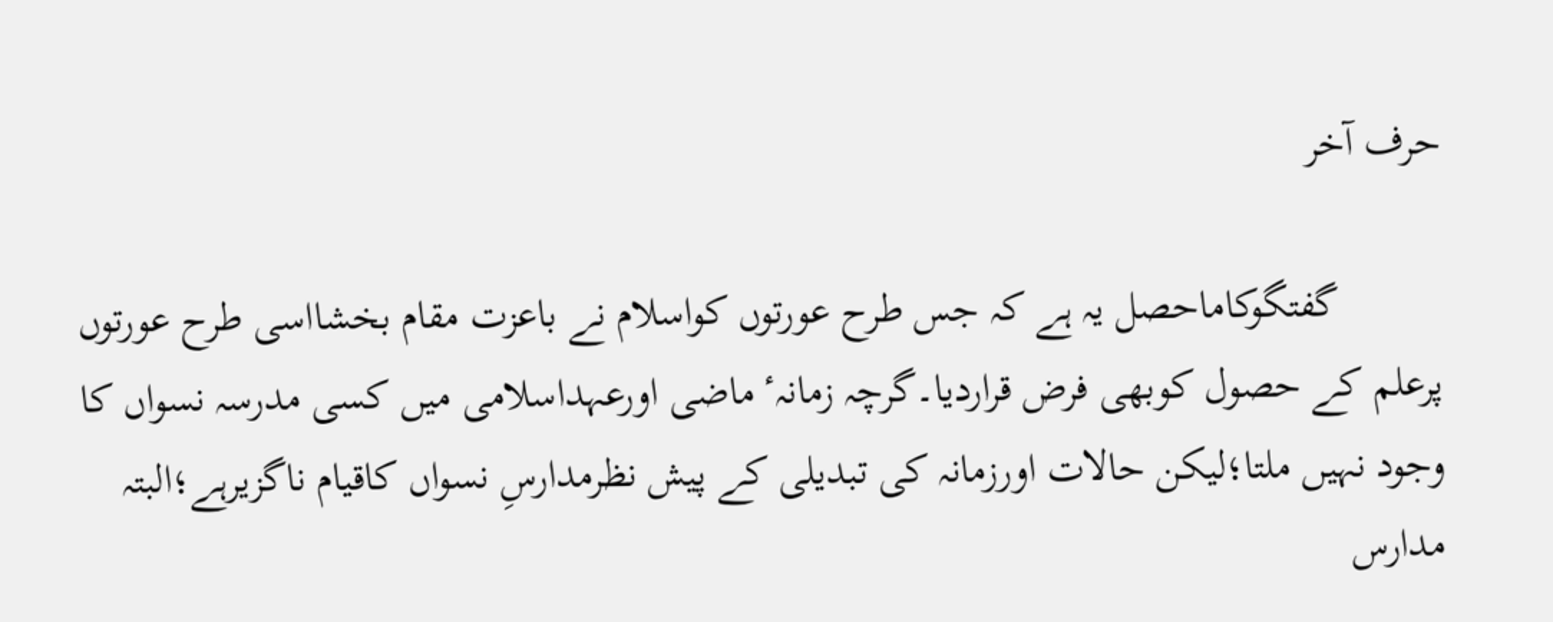حرف آخر

          گفتگوکاماحصل یہ ہے کہ جس طرح عورتوں کواسلام نے باعزت مقام بخشااسی طرح عورتوں پرعلم کے حصول کوبھی فرض قراردیا۔گرچہ زمانہٴ ماضی اورعہداسلامی میں کسی مدرسہ نسواں کا وجود نہیں ملتا؛لیکن حالات اورزمانہ کی تبدیلی کے پیش نظرمدارسِ نسواں کاقیام ناگزیرہے؛البتہ مدارس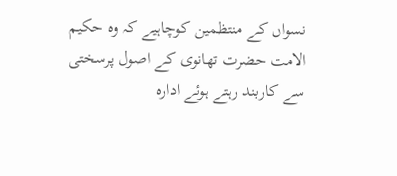نسواں کے منتظمین کوچاہیے کہ وہ حکیم الامت حضرت تھانوی کے اصول پرسختی سے کاربند رہتے ہوئے ادارہ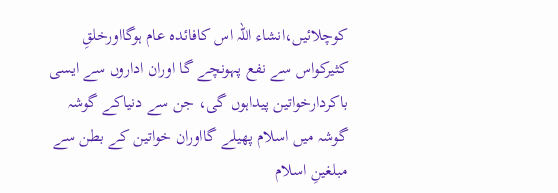کوچلائیں،انشاء اللہ اس کافائدہ عام ہوگااورخلقِ کثیرکواس سے نفع پہونچے گا اوران اداروں سے ایسی باکردارخواتین پیداہوں گی، جن سے دنیاکے گوشہ گوشہ میں اسلام پھیلے گااوران خواتین کے بطن سے مبلغینِ اسلام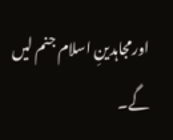اورمجاہدینِ اسلام جنم لیں گے۔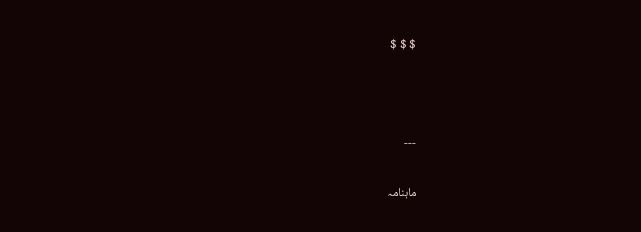$ $ $



---

ماہنامہ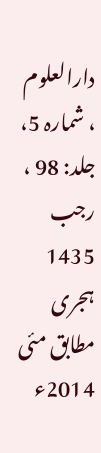دارالعلوم ، شمارہ 5، جلد: 98 ، رجب 1435 ہجری مطابق مئی 2014ء